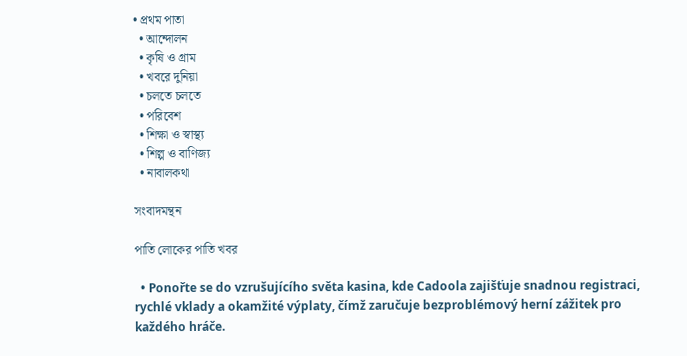• প্রথম পাতা
  • আন্দোলন
  • কৃষি ও গ্রাম
  • খবরে দুনিয়া
  • চলতে চলতে
  • পরিবেশ
  • শিক্ষা ও স্বাস্থ্য
  • শিল্প ও বাণিজ্য
  • নাবালকথা

সংবাদমন্থন

পাতি লোকের পাতি খবর

  • Ponořte se do vzrušujícího světa kasina, kde Cadoola zajišťuje snadnou registraci, rychlé vklady a okamžité výplaty, čímž zaručuje bezproblémový herní zážitek pro každého hráče.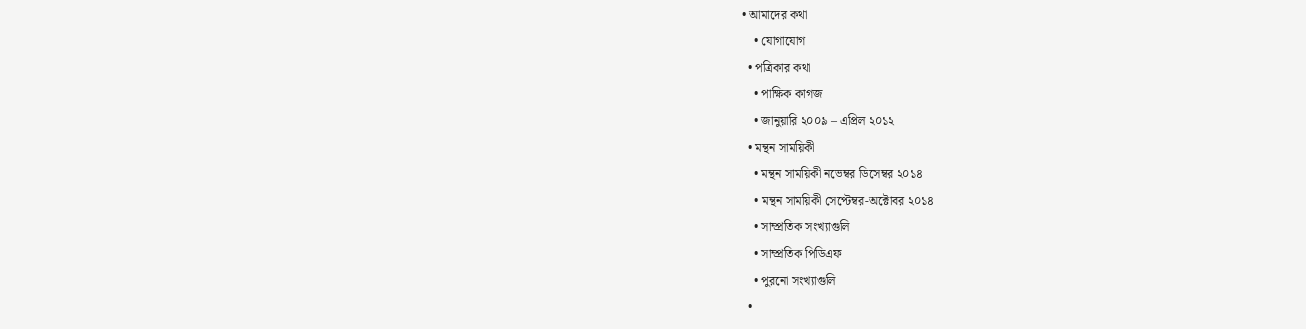• আমাদের কথা
    • যোগাযোগ
  • পত্রিকার কথা
    • পাক্ষিক কাগজ
    • জানুয়ারি ২০০৯ – এপ্রিল ২০১২
  • মন্থন সাময়িকী
    • মন্থন সাময়িকী নভেম্বর ডিসেম্বর ২০১৪
    • মন্থন সাময়িকী সেপ্টেম্বর-অক্টোবর ২০১৪
    • সাম্প্রতিক সংখ্যাগুলি
    • সাম্প্রতিক পিডিএফ
    • পুরনো সংখ্যাগুলি
  •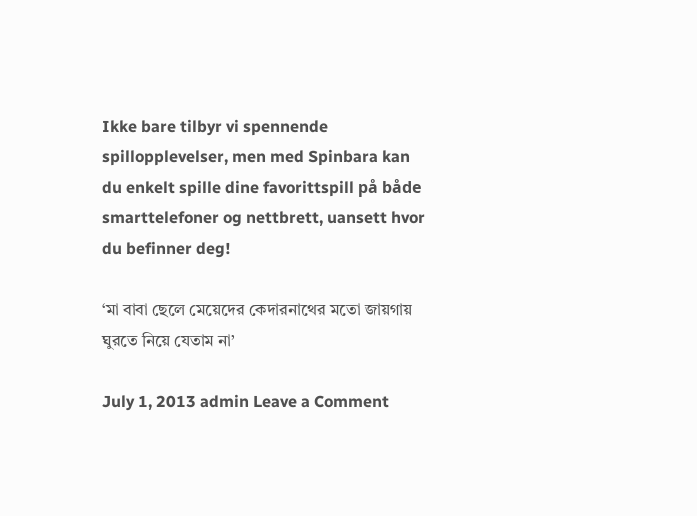Ikke bare tilbyr vi spennende spillopplevelser, men med Spinbara kan du enkelt spille dine favorittspill på både smarttelefoner og nettbrett, uansett hvor du befinner deg!

‘মা বাবা ছেলে মেয়েদের কেদারনাথের মতো জায়গায় ঘুরতে নিয়ে যেতাম না’

July 1, 2013 admin Leave a Comment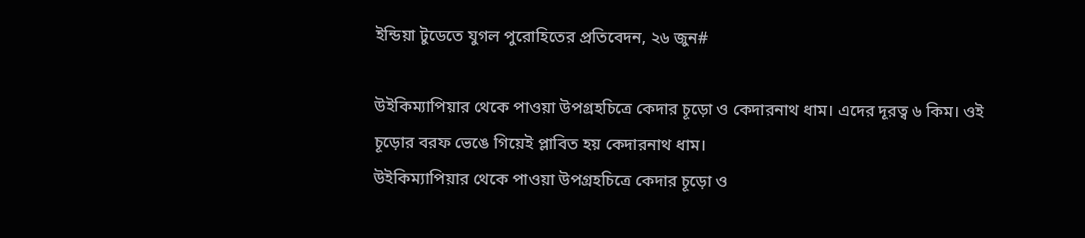ইন্ডিয়া টুডেতে যুগল পুরোহিতের প্রতিবেদন, ২৬ জুন#

উইকিম্যাপিয়ার থেকে পাওয়া উপগ্রহচিত্রে কেদার চূড়ো ও কেদারনাথ ধাম। এদের দূরত্ব ৬ কিম। ওই চূড়োর বরফ ভেঙে গিয়েই প্লাবিত হয় কেদারনাথ ধাম।
উইকিম্যাপিয়ার থেকে পাওয়া উপগ্রহচিত্রে কেদার চূড়ো ও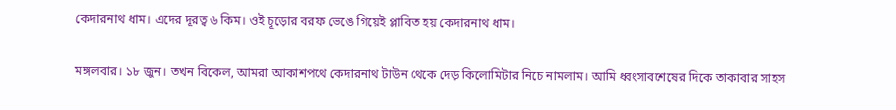কেদারনাথ ধাম। এদের দূরত্ব ৬ কিম। ওই চূড়োর বরফ ভেঙে গিয়েই প্লাবিত হয় কেদারনাথ ধাম।

মঙ্গলবার। ১৮ জুন। তখন বিকেল, আমরা আকাশপথে কেদারনাথ টাউন থেকে দেড় কিলোমিটার নিচে নামলাম। আমি ধ্বংসাবশেষের দিকে তাকাবার সাহস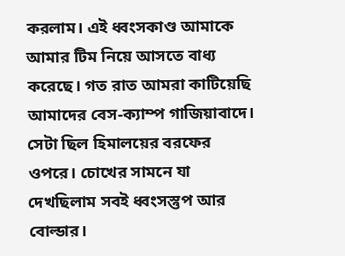করলাম। এই ধ্বংসকাণ্ড আমাকে আমার টিম নিয়ে আসতে বাধ্য করেছে। গত রাত আমরা কাটিয়েছি আমাদের বেস-ক্যাম্প গাজিয়াবাদে। সেটা ছিল হিমালয়ের বরফের ওপরে। চোখের সামনে যা দেখছিলাম সবই ধ্বংসস্তুপ আর বোল্ডার।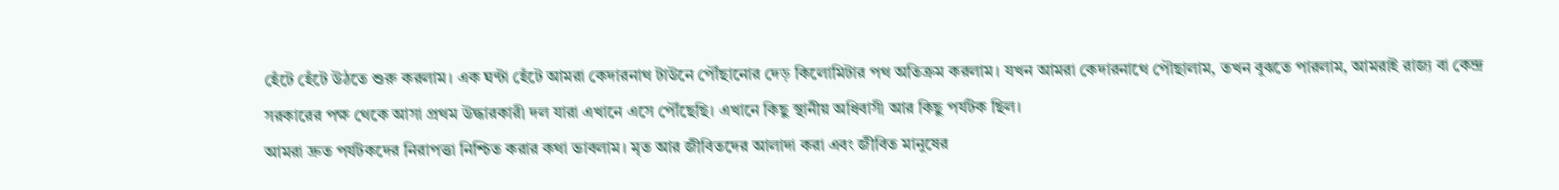হেঁটে হেঁটে উঠতে শুরু করলাম। এক ঘন্টা হেঁটে আমরা কেদারনাথ টাউনে পৌঁছানোর দেড় কিলোমিটার পথ অতিক্রম করলাম। যখন আমরা কেদারনাথে পৌছালাম, তখন বুঝতে পারলাম, আমরাই রাজ্য বা কেন্দ্র সরকারের পক্ষ থেকে আসা প্রথম উদ্ধারকারী দল যারা এখানে এসে পৌঁছেছি। এখানে কিছু স্থানীয় অধিবাসী আর কিছু পর্যটক ছিল।
আমরা দ্রুত পর্যটকদের নিরাপত্তা নিশ্চিত করার কথা ভাবলাম। মৃত আর জীবিতদের আলাদা করা এবং জীবিত মানুষের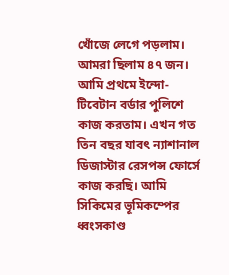খোঁজে লেগে পড়লাম। আমরা ছিলাম ৪৭ জন। আমি প্রথমে ইন্দো-টিবেটান বর্ডার পুলিশে কাজ করতাম। এখন গত তিন বছর যাবৎ ন্যাশানাল ডিজাস্টার রেসপন্স ফোর্সে কাজ করছি। আমি সিকিমের ভূমিকম্পের ধ্বংসকাণ্ড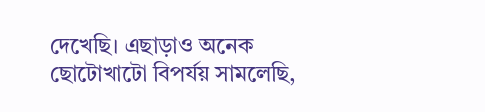দেখেছি। এছাড়াও অনেক ছোটোখাটো বিপর্যয় সামলেছি,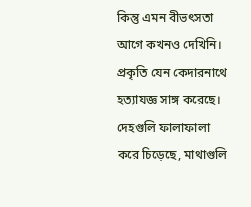কিন্তু এমন বীভৎসতা আগে কখনও দেখিনি।
প্রকৃতি যেন কেদারনাথে হত্যাযজ্ঞ সাঙ্গ করেছে। দেহগুলি ফালাফালা করে চিড়েছে, মাথাগুলি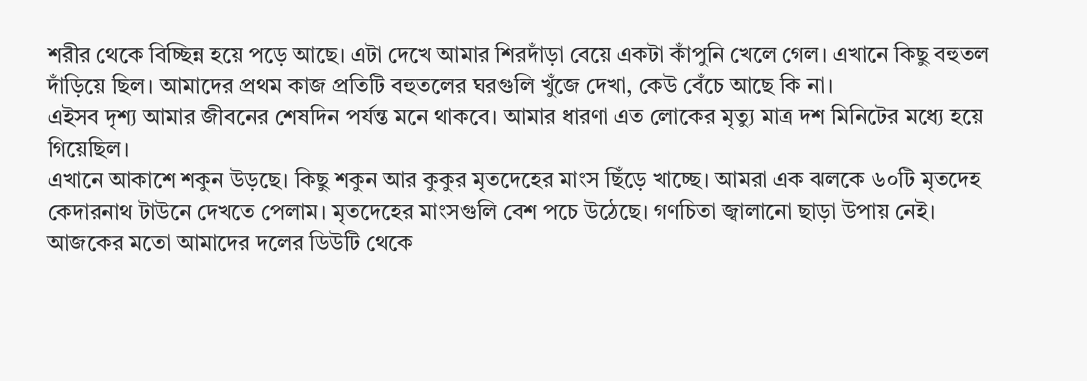শরীর থেকে বিচ্ছিন্ন হয়ে পড়ে আছে। এটা দেখে আমার শিরদাঁড়া বেয়ে একটা কাঁপুনি খেলে গেল। এখানে কিছু বহুতল দাঁড়িয়ে ছিল। আমাদের প্রথম কাজ প্রতিটি বহুতলের ঘরগুলি খুঁজে দেখা, কেউ বেঁচে আছে কি না।
এইসব দৃশ্য আমার জীবনের শেষদিন পর্যন্ত মনে থাকবে। আমার ধারণা এত লোকের মৃত্যু মাত্র দশ মিনিটের মধ্যে হয়ে গিয়েছিল।
এখানে আকাশে শকুন উড়ছে। কিছু শকুন আর কুকুর মৃতদেহের মাংস ছিঁড়ে খাচ্ছে। আমরা এক ঝলকে ৬০টি মৃতদেহ কেদারনাথ টাউনে দেখতে পেলাম। মৃতদেহের মাংসগুলি বেশ পচে উঠেছে। গণচিতা জ্বালানো ছাড়া উপায় নেই। আজকের মতো আমাদের দলের ডিউটি থেকে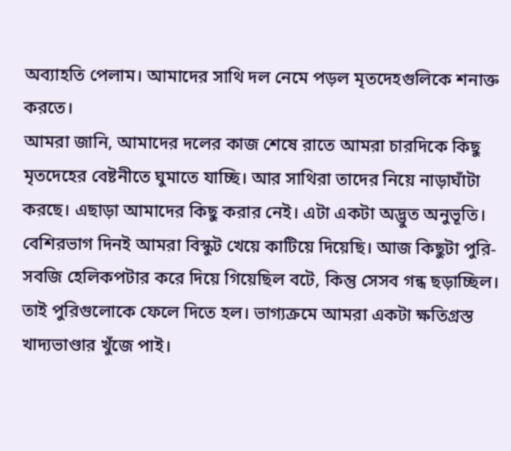অব্যাহতি পেলাম। আমাদের সাথি দল নেমে পড়ল মৃতদেহগুলিকে শনাক্ত করতে।
আমরা জানি, আমাদের দলের কাজ শেষে রাতে আমরা চারদিকে কিছু মৃতদেহের বেষ্টনীতে ঘুমাতে যাচ্ছি। আর সাথিরা তাদের নিয়ে নাড়াঘাঁটা করছে। এছাড়া আমাদের কিছু করার নেই। এটা একটা অদ্ভুত অনুভূতি। বেশিরভাগ দিনই আমরা বিস্কুট খেয়ে কাটিয়ে দিয়েছি। আজ কিছুটা পুরি-সবজি হেলিকপটার করে দিয়ে গিয়েছিল বটে, কিন্তু সেসব গন্ধ ছড়াচ্ছিল। তাই পুরিগুলোকে ফেলে দিতে হল। ভাগ্যক্রমে আমরা একটা ক্ষতিগ্রস্ত খাদ্যভাণ্ডার খুঁজে পাই।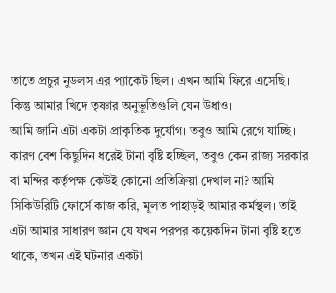তাতে প্রচুর নুডলস এর প্যাকেট ছিল। এখন আমি ফিরে এসেছি। কিন্তু আমার খিদে তৃষ্ণার অনুভূতিগুলি যেন উধাও।
আমি জানি এটা একটা প্রাকৃতিক দুর্যোগ। তবুও আমি রেগে যাচ্ছি। কারণ বেশ কিছুদিন ধরেই টানা বৃষ্টি হচ্ছিল, তবুও কেন রাজ্য সরকার বা মন্দির কর্তৃপক্ষ কেউই কোনো প্রতিক্রিয়া দেখাল না? আমি সিকিউরিটি ফোর্সে কাজ করি, মূলত পাহাড়ই আমার কর্মস্থল। তাই এটা আমার সাধারণ জ্ঞান যে যখন পরপর কয়েকদিন টানা বৃষ্টি হতে থাকে, তখন এই ঘটনার একটা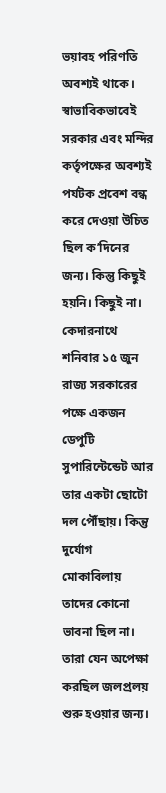ভয়াবহ পরিণতি অবশ্যই থাকে। স্বাভাবিকভাবেই সরকার এবং মন্দির কর্তৃপক্ষের অবশ্যই পর্যটক প্রবেশ বন্ধ করে দেওয়া উচিত ছিল ক’দিনের জন্য। কিন্তু কিছুই হয়নি। কিছুই না।
কেদারনাথে শনিবার ১৫ জুন রাজ্য সরকারের পক্ষে একজন ডেপুটি সুপারিন্টেন্ডেট আর তার একটা ছোটো দল পৌঁছায়। কিন্তু দুর্যোগ মোকাবিলায় তাদের কোনো ভাবনা ছিল না। তারা যেন অপেক্ষা করছিল জলপ্রলয় শুরু হওয়ার জন্য।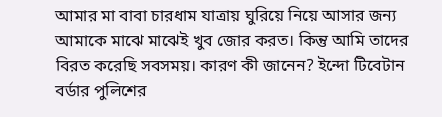আমার মা বাবা চারধাম যাত্রায় ঘুরিয়ে নিয়ে আসার জন্য আমাকে মাঝে মাঝেই খুব জোর করত। কিন্তু আমি তাদের বিরত করেছি সবসময়। কারণ কী জানেন? ইন্দো টিবেটান বর্ডার পুলিশের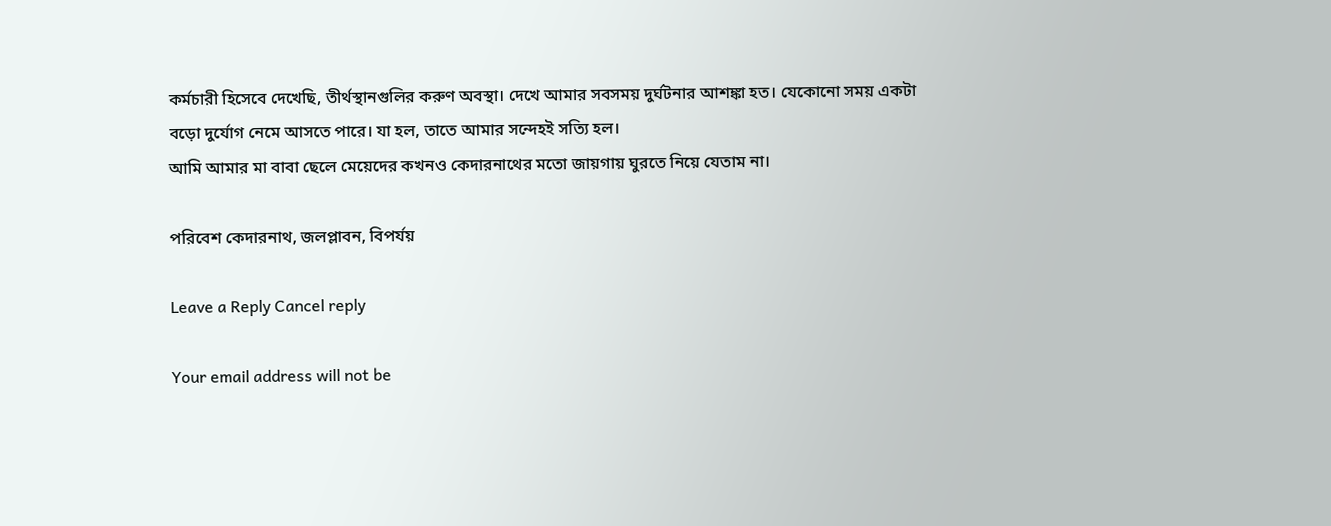কর্মচারী হিসেবে দেখেছি, তীর্থস্থানগুলির করুণ অবস্থা। দেখে আমার সবসময় দুর্ঘটনার আশঙ্কা হত। যেকোনো সময় একটা বড়ো দুর্যোগ নেমে আসতে পারে। যা হল, তাতে আমার সন্দেহই সত্যি হল।
আমি আমার মা বাবা ছেলে মেয়েদের কখনও কেদারনাথের মতো জায়গায় ঘুরতে নিয়ে যেতাম না।

পরিবেশ কেদারনাথ, জলপ্লাবন, বিপর্যয়

Leave a Reply Cancel reply

Your email address will not be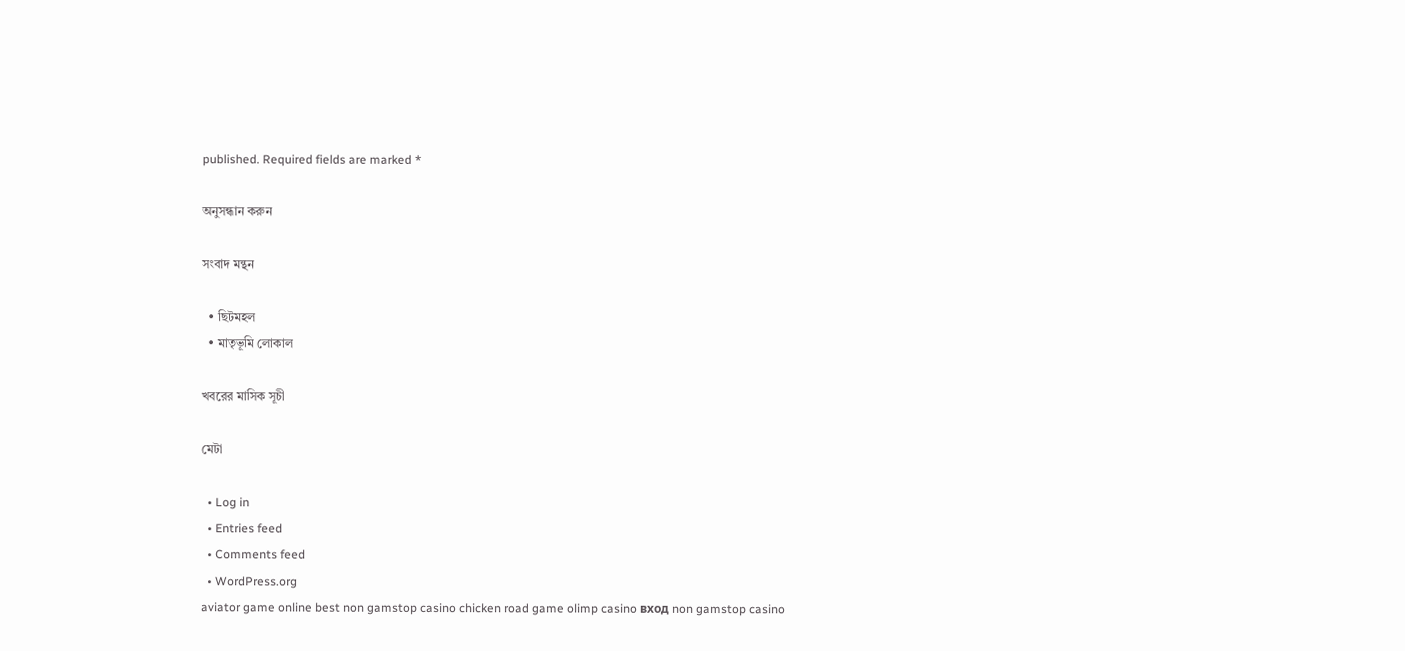published. Required fields are marked *

অনুসন্ধান করুন

সংবাদ মন্থন

  • ছিটমহল
  • মাতৃভূমি লোকাল

খবরের মাসিক সূচী

মেটা

  • Log in
  • Entries feed
  • Comments feed
  • WordPress.org
aviator game online best non gamstop casino chicken road game olimp casino вход non gamstop casino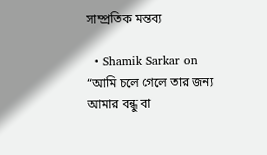সাম্প্রতিক মন্তব্য

  • Shamik Sarkar on “আমি চলে গেলে তার জন্য আমার বন্ধু বা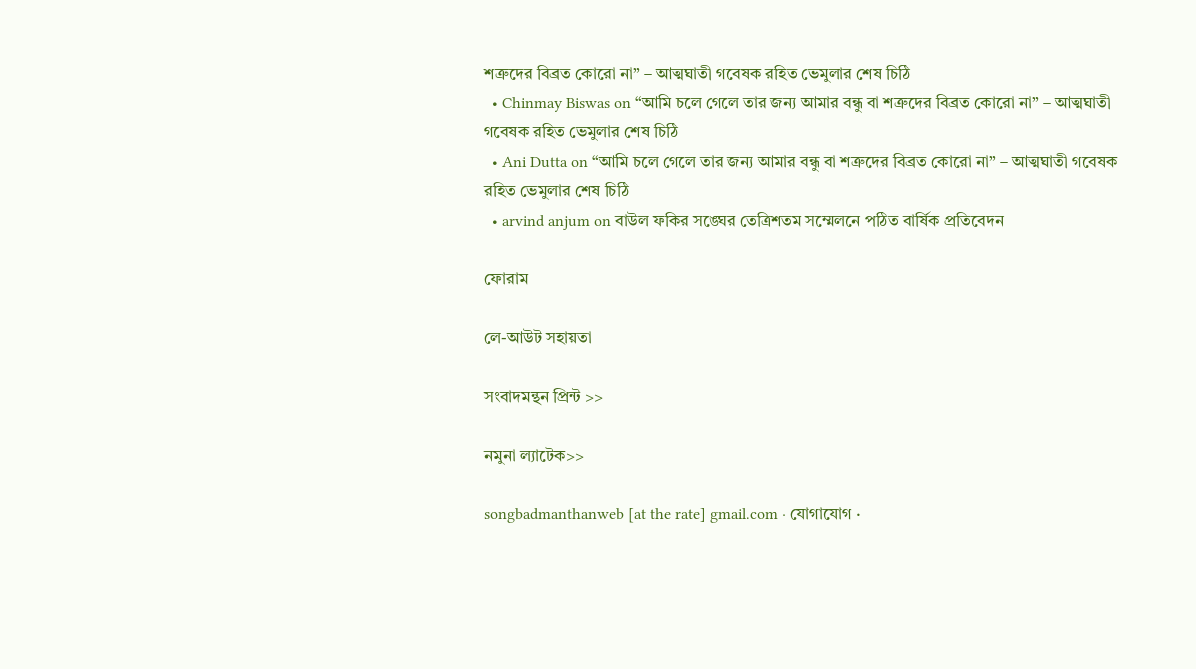শত্রুদের বিব্রত কোরো না” – আত্মঘাতী গবেষক রহিত ভেমুলার শেষ চিঠি
  • Chinmay Biswas on “আমি চলে গেলে তার জন্য আমার বন্ধু বা শত্রুদের বিব্রত কোরো না” – আত্মঘাতী গবেষক রহিত ভেমুলার শেষ চিঠি
  • Ani Dutta on “আমি চলে গেলে তার জন্য আমার বন্ধু বা শত্রুদের বিব্রত কোরো না” – আত্মঘাতী গবেষক রহিত ভেমুলার শেষ চিঠি
  • arvind anjum on বাউল ফকির সঙ্ঘের তেত্রিশতম সম্মেলনে পঠিত বার্ষিক প্রতিবেদন

ফোরাম

লে-আউট সহায়তা

সংবাদমন্থন প্রিন্ট >>

নমুনা ল্যাটেক>>

songbadmanthanweb [at the rate] gmail.com · যোগাযোগ ·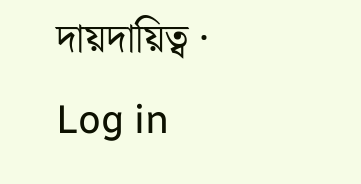দায়দায়িত্ব · Log in